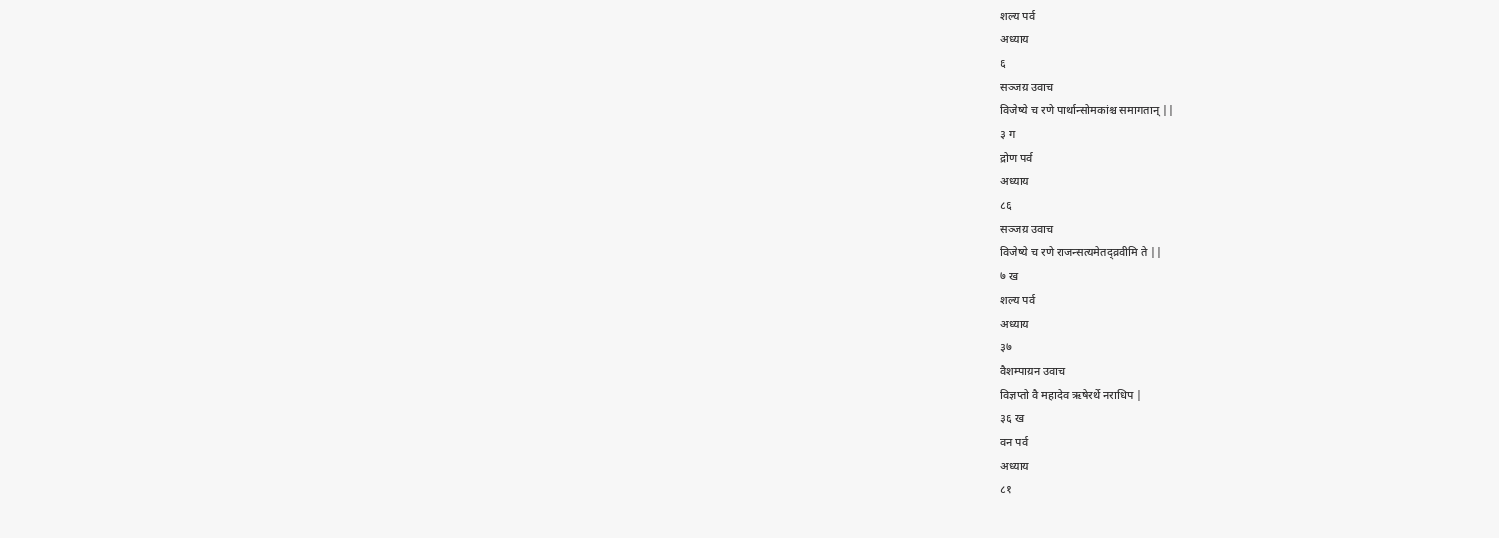शल्य पर्व
अध्याय
६
सञ्जय़ उवाच
विजेष्ये च रणे पार्थान्सोमकांश्च समागतान् ||
३ ग
द्रोण पर्व
अध्याय
८६
सञ्जय़ उवाच
विजेष्ये च रणे राजन्सत्यमेतद्व्रवीमि ते ||
७ ख
शल्य पर्व
अध्याय
३७
वैशम्पाय़न उवाच
विज्ञप्तो वै महादेव ऋषेरर्थे नराधिप |
३६ ख
वन पर्व
अध्याय
८१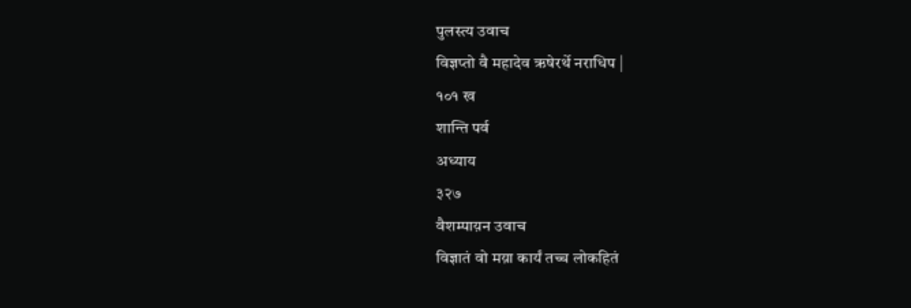पुलस्त्य उवाच
विज्ञप्तो वै महादेव ऋषेरर्थे नराधिप |
१०१ ख
शान्ति पर्व
अध्याय
३२७
वैशम्पाय़न उवाच
विज्ञातं वो मय़ा कार्यं तच्च लोकहितं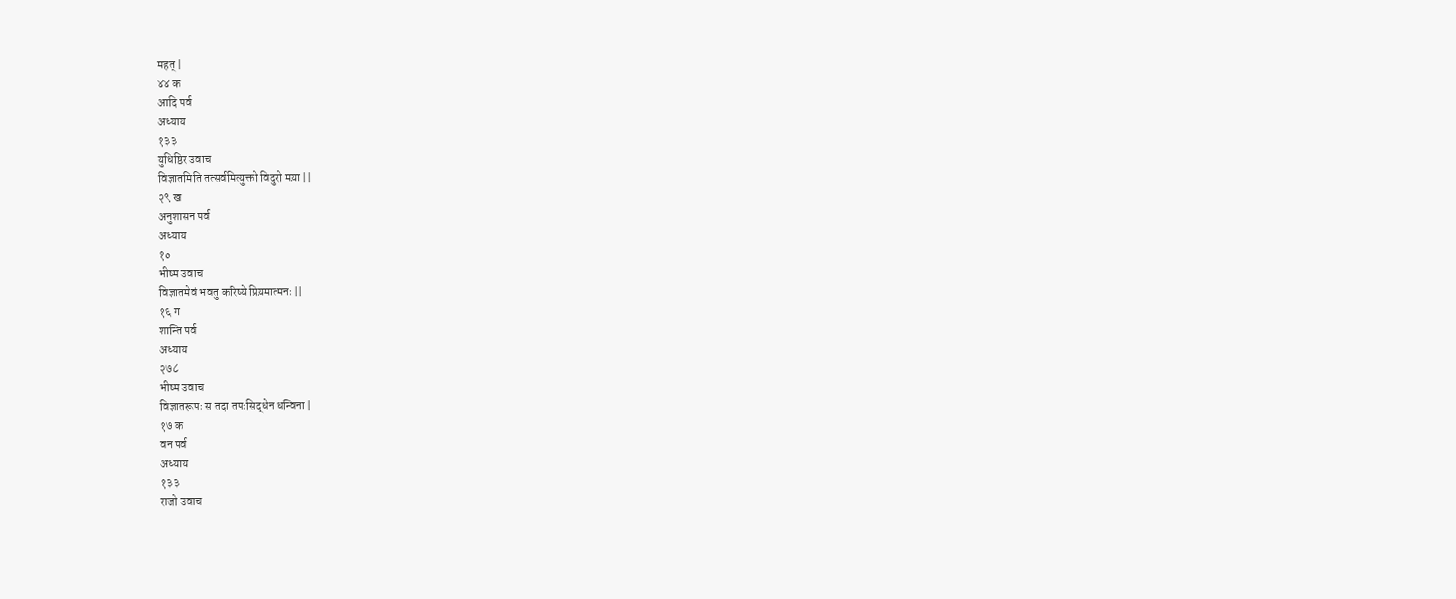महत् |
४४ क
आदि पर्व
अध्याय
१३३
युधिष्ठिर उवाच
विज्ञातमिति तत्सर्वमित्युक्तो विदुरो मय़ा ||
२९ ख
अनुशासन पर्व
अध्याय
१०
भीष्म उवाच
विज्ञातमेवं भवतु करिष्ये प्रिय़मात्मनः ||
१६ ग
शान्ति पर्व
अध्याय
२७८
भीष्म उवाच
विज्ञातरूपः स तदा तपःसिद्धेन धन्विना |
१७ क
वन पर्व
अध्याय
१३३
राजो उवाच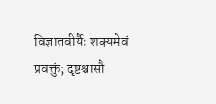विज्ञातवीर्यैः शक्यमेवं प्रवक्तुं; दृष्टश्चासौ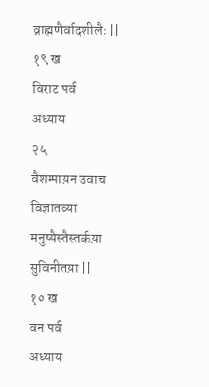व्राह्मणैर्वादशीलैः ||
१९ ख
विराट पर्व
अध्याय
२५
वैशम्पाय़न उवाच
विज्ञातव्या मनुष्यैस्तैस्तर्कय़ा सुविनीतय़ा ||
१० ख
वन पर्व
अध्याय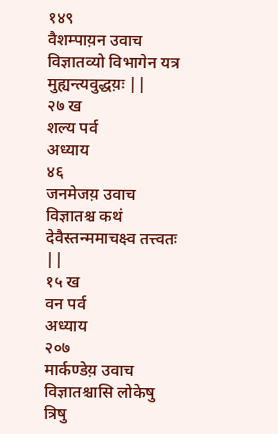१४९
वैशम्पाय़न उवाच
विज्ञातव्यो विभागेन यत्र मुह्यन्त्यवुद्धय़ः ||
२७ ख
शल्य पर्व
अध्याय
४६
जनमेजय़ उवाच
विज्ञातश्च कथं देवैस्तन्ममाचक्ष्व तत्त्वतः ||
१५ ख
वन पर्व
अध्याय
२०७
मार्कण्डेय़ उवाच
विज्ञातश्चासि लोकेषु त्रिषु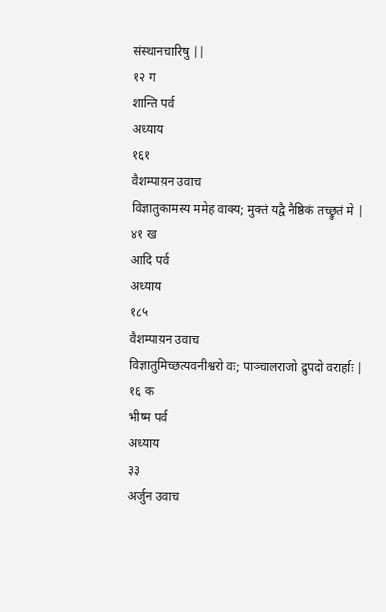संस्थानचारिषु ||
१२ ग
शान्ति पर्व
अध्याय
१६१
वैशम्पाय़न उवाच
विज्ञातुकामस्य ममेह वाक्य; मुक्तं यद्वै नैष्ठिकं तच्छ्रुतं मे |
४१ ख
आदि पर्व
अध्याय
१८५
वैशम्पाय़न उवाच
विज्ञातुमिच्छत्यवनीश्वरो वः; पाञ्चालराजो द्रुपदो वरार्हाः |
१६ क
भीष्म पर्व
अध्याय
३३
अर्जुन उवाच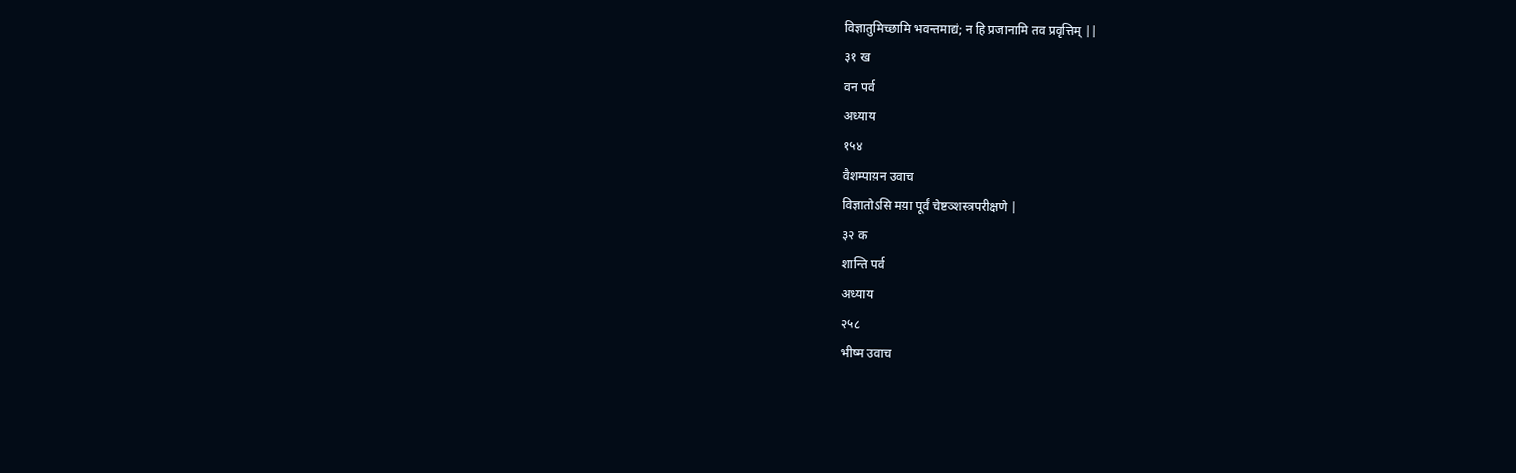विज्ञातुमिच्छामि भवन्तमाद्यं; न हि प्रजानामि तव प्रवृत्तिम् ||
३१ ख
वन पर्व
अध्याय
१५४
वैशम्पाय़न उवाच
विज्ञातोऽसि मय़ा पूर्वं चेष्टञ्शस्त्रपरीक्षणे |
३२ क
शान्ति पर्व
अध्याय
२५८
भीष्म उवाच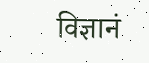विज्ञानं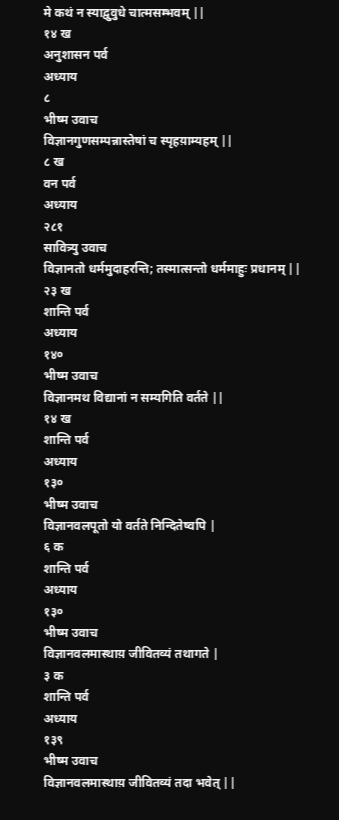मे कथं न स्याद्वुवुधे चात्मसम्भवम् ||
१४ ख
अनुशासन पर्व
अध्याय
८
भीष्म उवाच
विज्ञानगुणसम्पन्नास्तेषां च स्पृहय़ाम्यहम् ||
८ ख
वन पर्व
अध्याय
२८१
सावित्र्यु उवाच
विज्ञानतो धर्ममुदाहरन्ति; तस्मात्सन्तो धर्ममाहुः प्रधानम् ||
२३ ख
शान्ति पर्व
अध्याय
१४०
भीष्म उवाच
विज्ञानमथ विद्यानां न सम्यगिति वर्तते ||
१४ ख
शान्ति पर्व
अध्याय
१३०
भीष्म उवाच
विज्ञानवलपूतो यो वर्तते निन्दितेष्वपि |
६ क
शान्ति पर्व
अध्याय
१३०
भीष्म उवाच
विज्ञानवलमास्थाय़ जीवितव्यं तथागते |
३ क
शान्ति पर्व
अध्याय
१३९
भीष्म उवाच
विज्ञानवलमास्थाय़ जीवितव्यं तदा भवेत् ||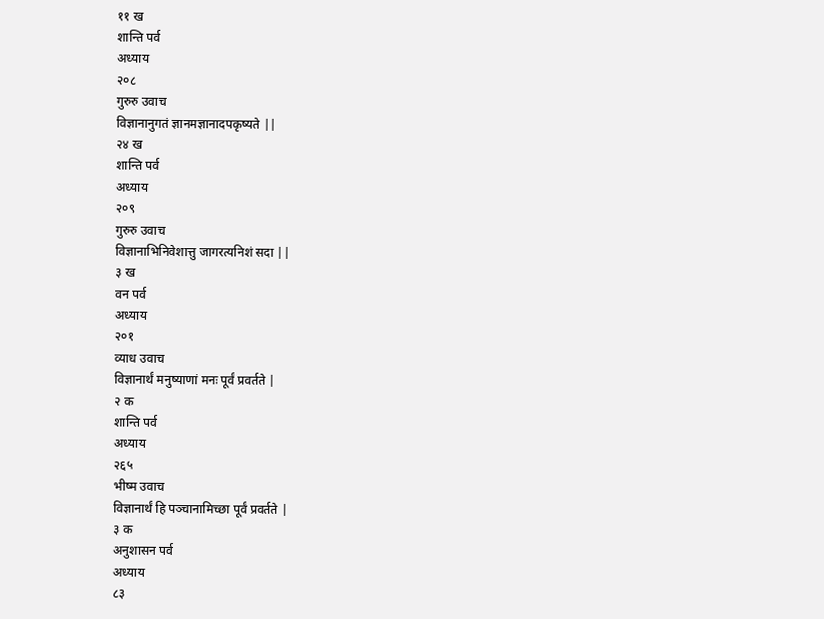११ ख
शान्ति पर्व
अध्याय
२०८
गुरुरु उवाच
विज्ञानानुगतं ज्ञानमज्ञानादपकृष्यते ||
२४ ख
शान्ति पर्व
अध्याय
२०९
गुरुरु उवाच
विज्ञानाभिनिवेशात्तु जागरत्यनिशं सदा ||
३ ख
वन पर्व
अध्याय
२०१
व्याध उवाच
विज्ञानार्थं मनुष्याणां मनः पूर्वं प्रवर्तते |
२ क
शान्ति पर्व
अध्याय
२६५
भीष्म उवाच
विज्ञानार्थं हि पञ्चानामिच्छा पूर्वं प्रवर्तते |
३ क
अनुशासन पर्व
अध्याय
८३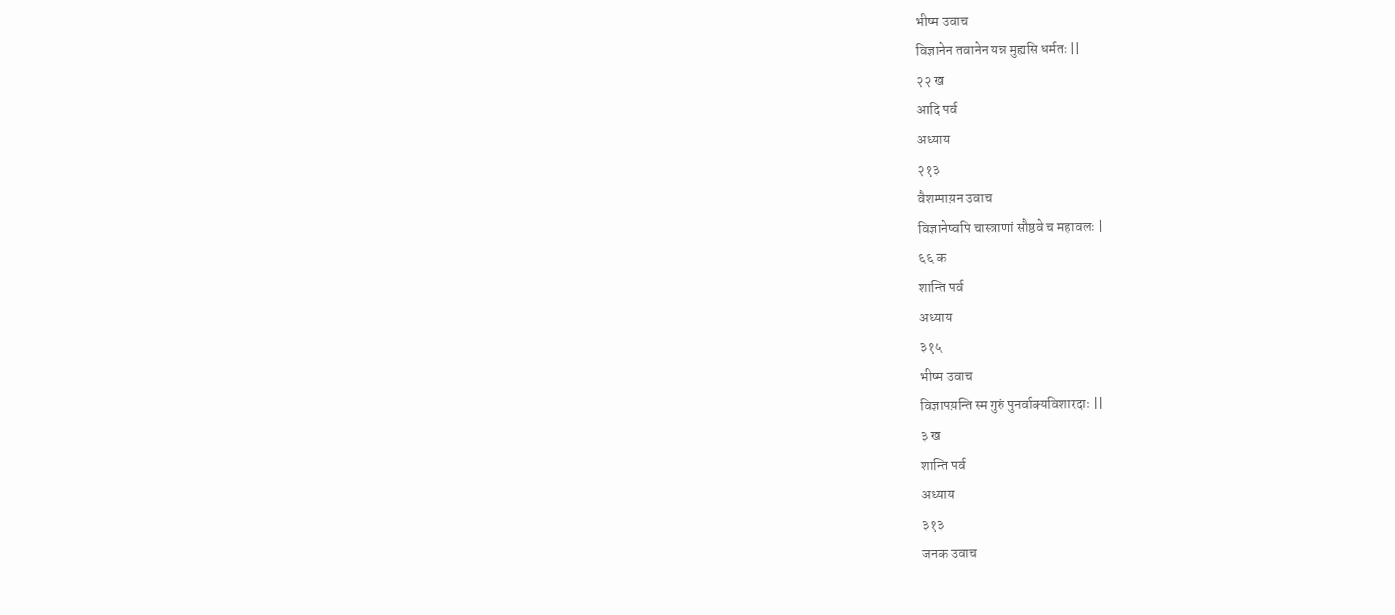भीष्म उवाच
विज्ञानेन तवानेन यन्न मुह्यसि धर्मतः ||
२२ ख
आदि पर्व
अध्याय
२१३
वैशम्पाय़न उवाच
विज्ञानेष्वपि चास्त्राणां सौष्ठवे च महावलः |
६६ क
शान्ति पर्व
अध्याय
३१५
भीष्म उवाच
विज्ञापय़न्ति स्म गुरुं पुनर्वाक्यविशारदाः ||
३ ख
शान्ति पर्व
अध्याय
३१३
जनक उवाच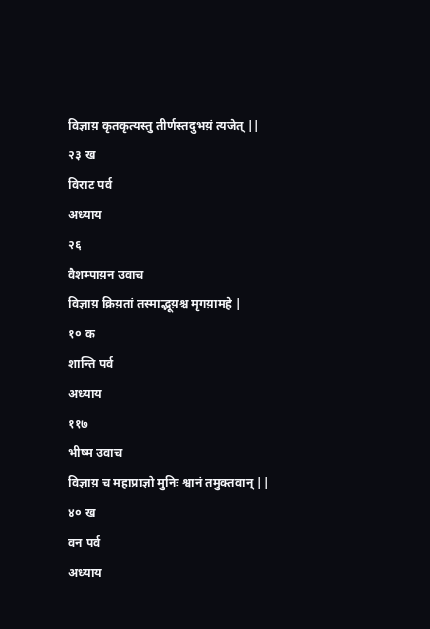विज्ञाय़ कृतकृत्यस्तु तीर्णस्तदुभय़ं त्यजेत् ||
२३ ख
विराट पर्व
अध्याय
२६
वैशम्पाय़न उवाच
विज्ञाय़ क्रिय़तां तस्माद्भूय़श्च मृगय़ामहे |
१० क
शान्ति पर्व
अध्याय
११७
भीष्म उवाच
विज्ञाय़ च महाप्राज्ञो मुनिः श्वानं तमुक्तवान् ||
४० ख
वन पर्व
अध्याय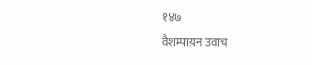१४७
वैशम्पाय़न उवाच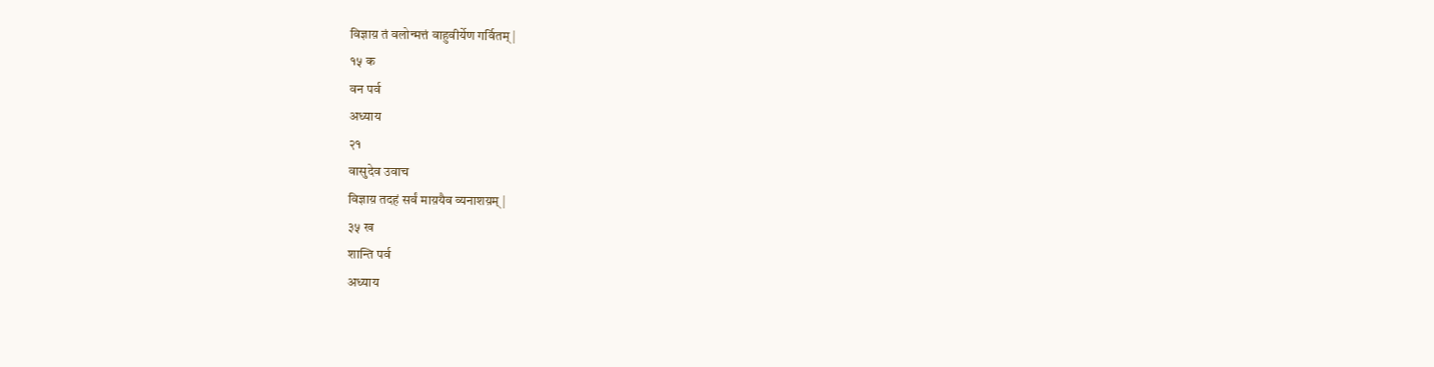विज्ञाय़ तं वलोन्मत्तं वाहुवीर्येण गर्वितम् |
१५ क
वन पर्व
अध्याय
२१
वासुदेव उवाच
विज्ञाय़ तदहं सर्वं माय़यैव व्यनाशय़म् |
३५ ख
शान्ति पर्व
अध्याय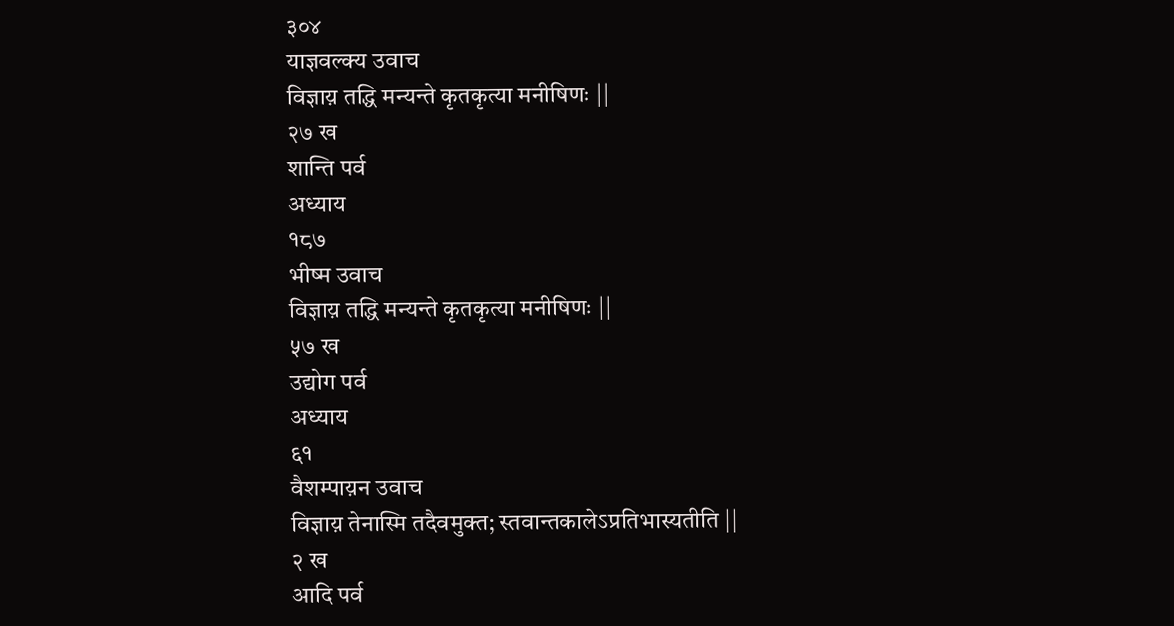३०४
याज्ञवल्क्य उवाच
विज्ञाय़ तद्धि मन्यन्ते कृतकृत्या मनीषिणः ||
२७ ख
शान्ति पर्व
अध्याय
१८७
भीष्म उवाच
विज्ञाय़ तद्धि मन्यन्ते कृतकृत्या मनीषिणः ||
५७ ख
उद्योग पर्व
अध्याय
६१
वैशम्पाय़न उवाच
विज्ञाय़ तेनास्मि तदैवमुक्त; स्तवान्तकालेऽप्रतिभास्यतीति ||
२ ख
आदि पर्व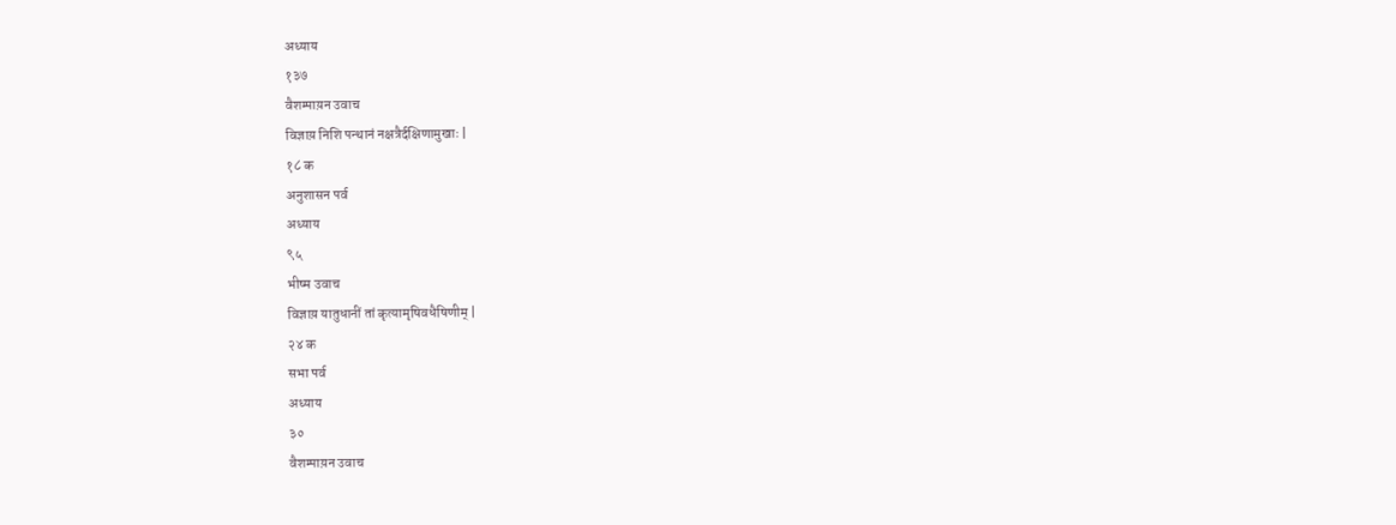अध्याय
१३७
वैशम्पाय़न उवाच
विज्ञाय़ निशि पन्थानं नक्षत्रैर्दक्षिणामुखाः |
१८ क
अनुशासन पर्व
अध्याय
९५
भीष्म उवाच
विज्ञाय़ यातुधानीं तां कृत्यामृषिवधैषिणीम् |
२४ क
सभा पर्व
अध्याय
३०
वैशम्पाय़न उवाच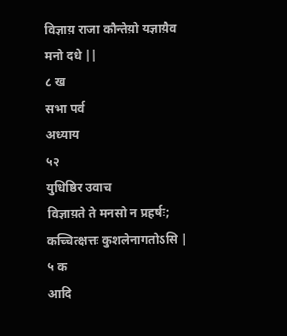विज्ञाय़ राजा कौन्तेय़ो यज्ञाय़ैव मनो दधे ||
८ ख
सभा पर्व
अध्याय
५२
युधिष्ठिर उवाच
विज्ञाय़ते ते मनसो न प्रहर्षः; कच्चित्क्षत्तः कुशलेनागतोऽसि |
५ क
आदि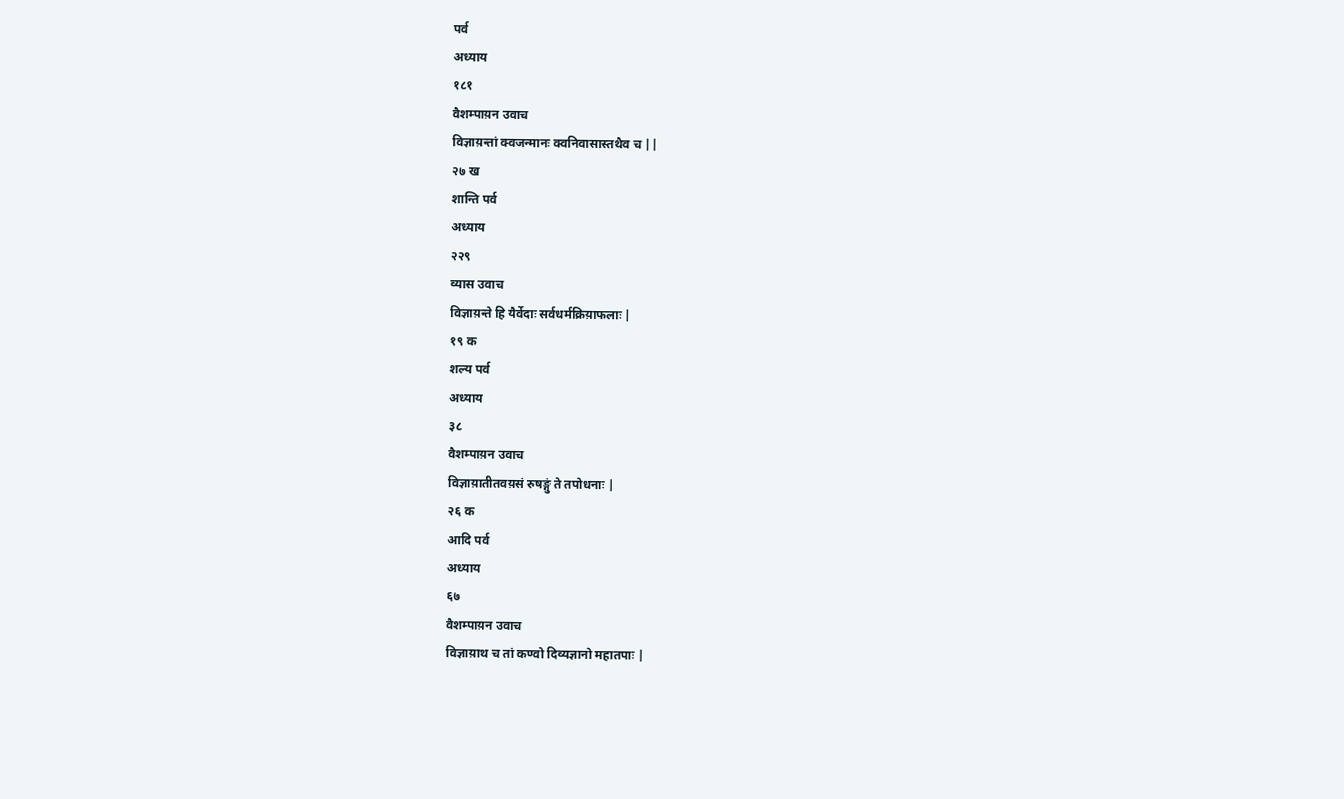पर्व
अध्याय
१८१
वैशम्पाय़न उवाच
विज्ञाय़न्तां क्वजन्मानः क्वनिवासास्तथैव च ||
२७ ख
शान्ति पर्व
अध्याय
२२९
व्यास उवाच
विज्ञाय़न्ते हि यैर्वेदाः सर्वधर्मक्रिय़ाफलाः |
१९ क
शल्य पर्व
अध्याय
३८
वैशम्पाय़न उवाच
विज्ञाय़ातीतवय़सं रुषङ्गुं ते तपोधनाः |
२६ क
आदि पर्व
अध्याय
६७
वैशम्पाय़न उवाच
विज्ञाय़ाथ च तां कण्वो दिव्यज्ञानो महातपाः |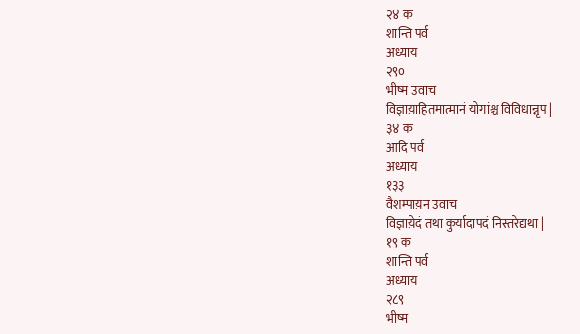२४ क
शान्ति पर्व
अध्याय
२९०
भीष्म उवाच
विज्ञाय़ाहितमात्मानं योगांश्च विविधान्नृप |
३४ क
आदि पर्व
अध्याय
१३३
वैशम्पाय़न उवाच
विज्ञाय़ेदं तथा कुर्यादापदं निस्तरेद्यथा |
१९ क
शान्ति पर्व
अध्याय
२८९
भीष्म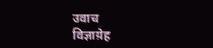उवाच
विज्ञाय़ेह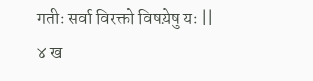गतीः सर्वा विरक्तो विषय़ेषु यः ||
४ ख